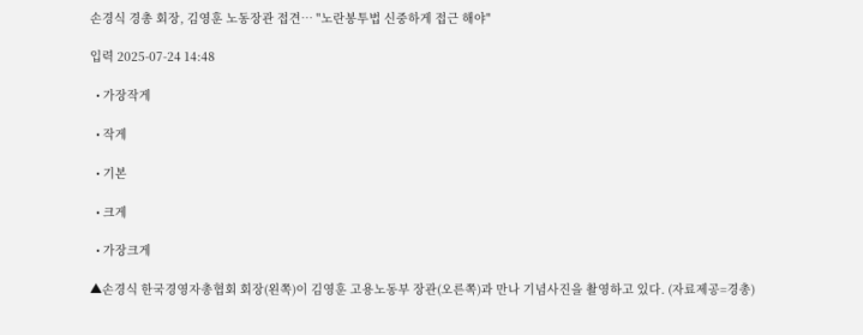손경식 경총 회장, 김영훈 노동장관 접견⋯ "노란봉투법 신중하게 접근 해야"

입력 2025-07-24 14:48

  • 가장작게

  • 작게

  • 기본

  • 크게

  • 가장크게

▲손경식 한국경영자총협회 회장(왼쪽)이 김영훈 고용노동부 장관(오른쪽)과 만나 기념사진을 촬영하고 있다. (자료제공=경총)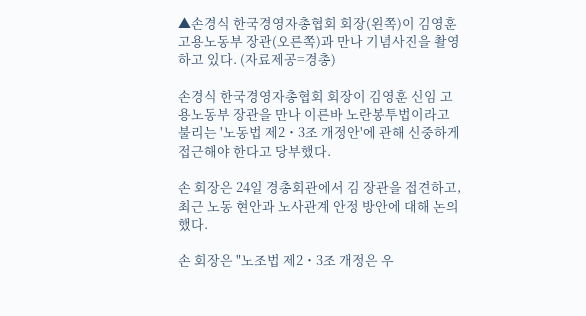▲손경식 한국경영자총협회 회장(왼쪽)이 김영훈 고용노동부 장관(오른쪽)과 만나 기념사진을 촬영하고 있다. (자료제공=경총)

손경식 한국경영자총협회 회장이 김영훈 신임 고용노동부 장관을 만나 이른바 노란봉투법이라고 불리는 '노동법 제2・3조 개정안'에 관해 신중하게 접근해야 한다고 당부했다.

손 회장은 24일 경총회관에서 김 장관을 접견하고, 최근 노동 현안과 노사관계 안정 방안에 대해 논의했다.

손 회장은 "노조법 제2・3조 개정은 우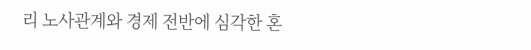리 노사관계와 경제 전반에 심각한 혼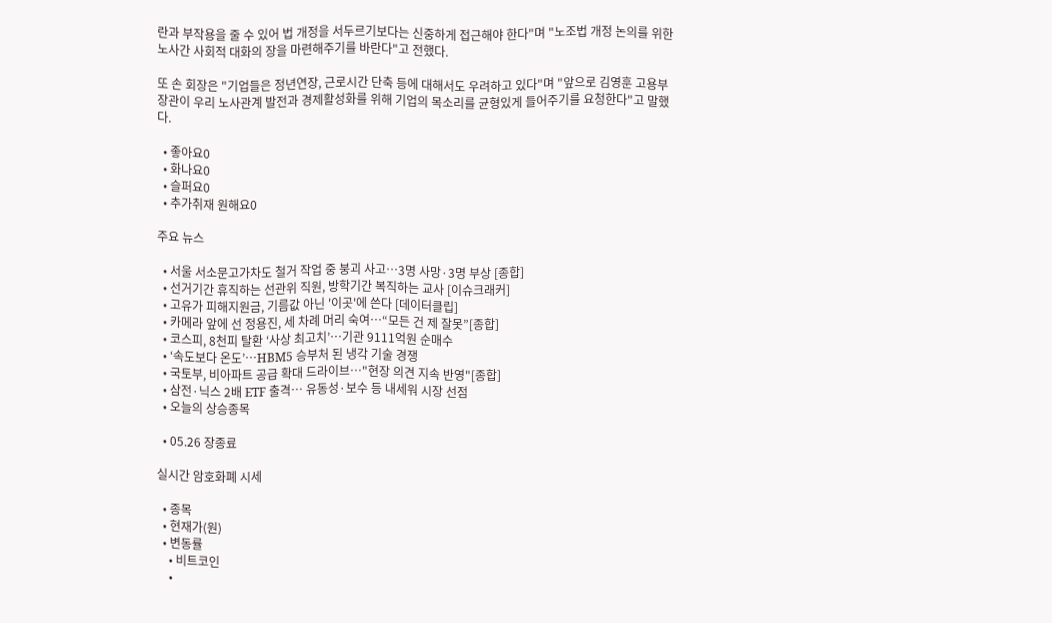란과 부작용을 줄 수 있어 법 개정을 서두르기보다는 신중하게 접근해야 한다"며 "노조법 개정 논의를 위한 노사간 사회적 대화의 장을 마련해주기를 바란다"고 전했다.

또 손 회장은 "기업들은 정년연장, 근로시간 단축 등에 대해서도 우려하고 있다"며 "앞으로 김영훈 고용부 장관이 우리 노사관계 발전과 경제활성화를 위해 기업의 목소리를 균형있게 들어주기를 요청한다"고 말했다.

  • 좋아요0
  • 화나요0
  • 슬퍼요0
  • 추가취재 원해요0

주요 뉴스

  • 서울 서소문고가차도 철거 작업 중 붕괴 사고…3명 사망·3명 부상 [종합]
  • 선거기간 휴직하는 선관위 직원, 방학기간 복직하는 교사 [이슈크래커]
  • 고유가 피해지원금, 기름값 아닌 '이곳'에 쓴다 [데이터클립]
  • 카메라 앞에 선 정용진, 세 차례 머리 숙여⋯“모든 건 제 잘못”[종합]
  • 코스피, 8천피 탈환 ‘사상 최고치’⋯기관 9111억원 순매수
  • ‘속도보다 온도’⋯HBM5 승부처 된 냉각 기술 경쟁
  • 국토부, 비아파트 공급 확대 드라이브…"현장 의견 지속 반영"[종합]
  • 삼전·닉스 2배 ETF 출격… 유동성·보수 등 내세워 시장 선점
  • 오늘의 상승종목

  • 05.26 장종료

실시간 암호화폐 시세

  • 종목
  • 현재가(원)
  • 변동률
    • 비트코인
    •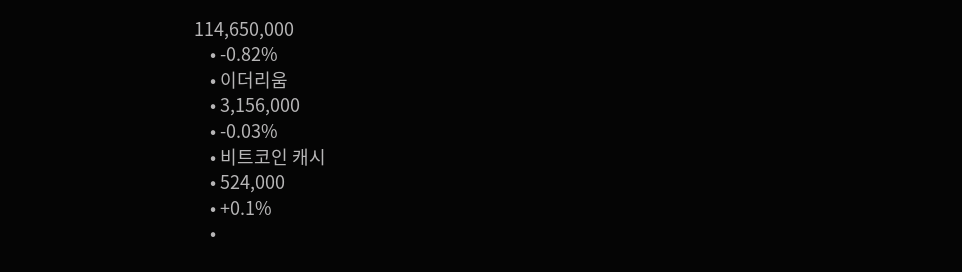114,650,000
    • -0.82%
    • 이더리움
    • 3,156,000
    • -0.03%
    • 비트코인 캐시
    • 524,000
    • +0.1%
    •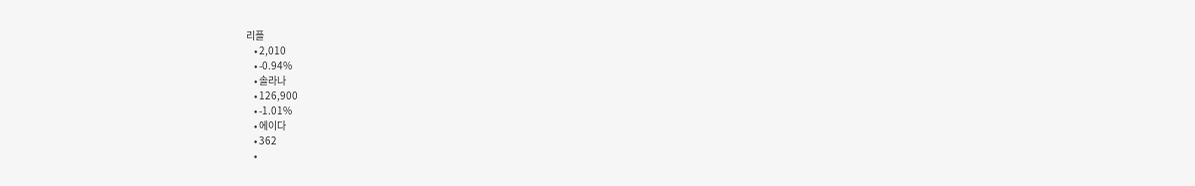리플
    • 2,010
    • -0.94%
    • 솔라나
    • 126,900
    • -1.01%
    • 에이다
    • 362
    •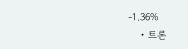-1.36%
    • 트론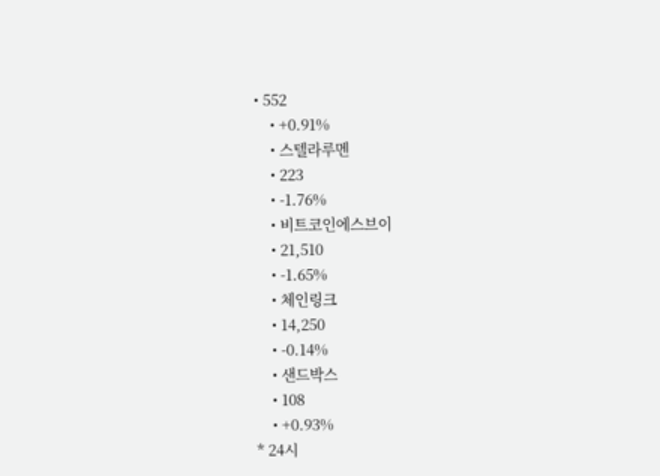• 552
    • +0.91%
    • 스텔라루멘
    • 223
    • -1.76%
    • 비트코인에스브이
    • 21,510
    • -1.65%
    • 체인링크
    • 14,250
    • -0.14%
    • 샌드박스
    • 108
    • +0.93%
* 24시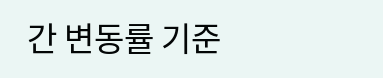간 변동률 기준